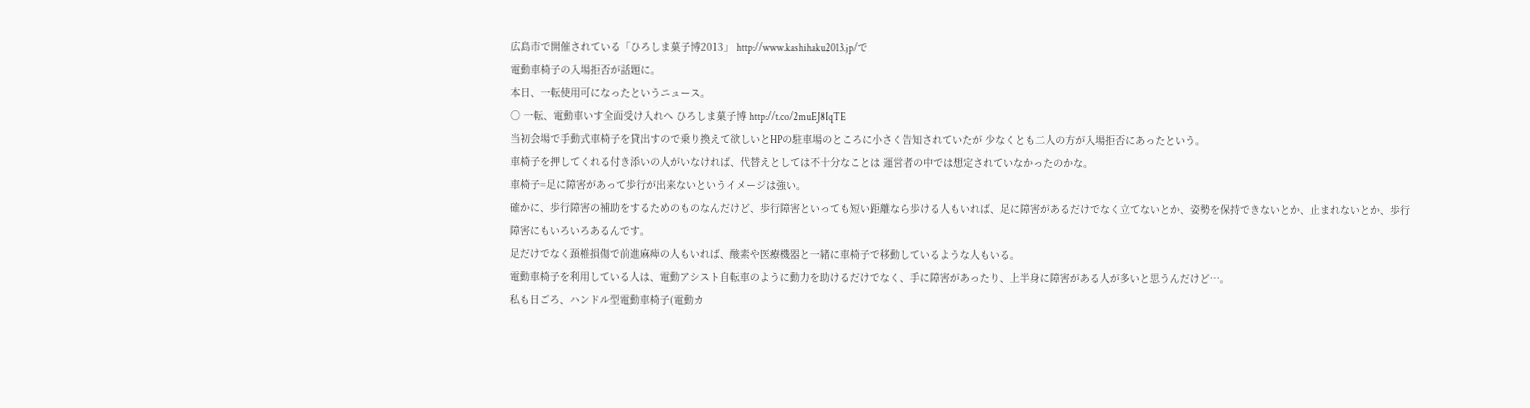広島市で開催されている「ひろしま菓子博2013」 http://www.kashihaku2013.jp/で
電動車椅子の入場拒否が話題に。
本日、一転使用可になったというニュース。
○ 一転、電動車いす全面受け入れへ ひろしま菓子博 http://t.co/2muEJ8IqTE
当初会場で手動式車椅子を貸出すので乗り換えて欲しいとHPの駐車場のところに小さく告知されていたが 少なくとも二人の方が入場拒否にあったという。
車椅子を押してくれる付き添いの人がいなければ、代替えとしては不十分なことは 運営者の中では想定されていなかったのかな。
車椅子=足に障害があって歩行が出来ないというイメージは強い。
確かに、歩行障害の補助をするためのものなんだけど、歩行障害といっても短い距離なら歩ける人もいれば、足に障害があるだけでなく立てないとか、姿勢を保持できないとか、止まれないとか、歩行障害にもいろいろあるんです。
足だけでなく頚椎損傷で前進麻痺の人もいれば、酸素や医療機器と一緒に車椅子で移動しているような人もいる。
電動車椅子を利用している人は、電動アシスト自転車のように動力を助けるだけでなく、手に障害があったり、上半身に障害がある人が多いと思うんだけど…。
私も日ごろ、ハンドル型電動車椅子(電動カ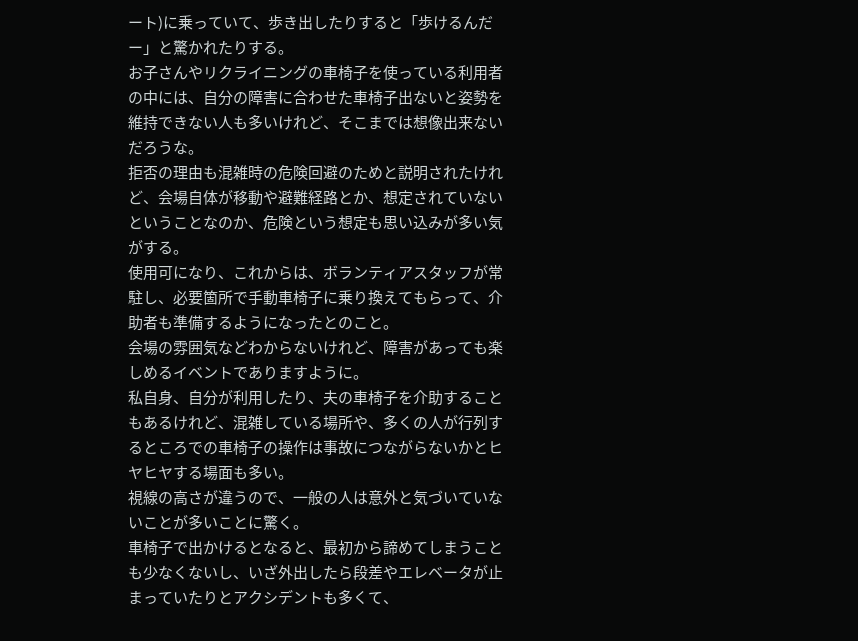ート)に乗っていて、歩き出したりすると「歩けるんだー」と驚かれたりする。
お子さんやリクライニングの車椅子を使っている利用者の中には、自分の障害に合わせた車椅子出ないと姿勢を維持できない人も多いけれど、そこまでは想像出来ないだろうな。
拒否の理由も混雑時の危険回避のためと説明されたけれど、会場自体が移動や避難経路とか、想定されていないということなのか、危険という想定も思い込みが多い気がする。
使用可になり、これからは、ボランティアスタッフが常駐し、必要箇所で手動車椅子に乗り換えてもらって、介助者も準備するようになったとのこと。
会場の雰囲気などわからないけれど、障害があっても楽しめるイベントでありますように。
私自身、自分が利用したり、夫の車椅子を介助することもあるけれど、混雑している場所や、多くの人が行列するところでの車椅子の操作は事故につながらないかとヒヤヒヤする場面も多い。
視線の高さが違うので、一般の人は意外と気づいていないことが多いことに驚く。
車椅子で出かけるとなると、最初から諦めてしまうことも少なくないし、いざ外出したら段差やエレベータが止まっていたりとアクシデントも多くて、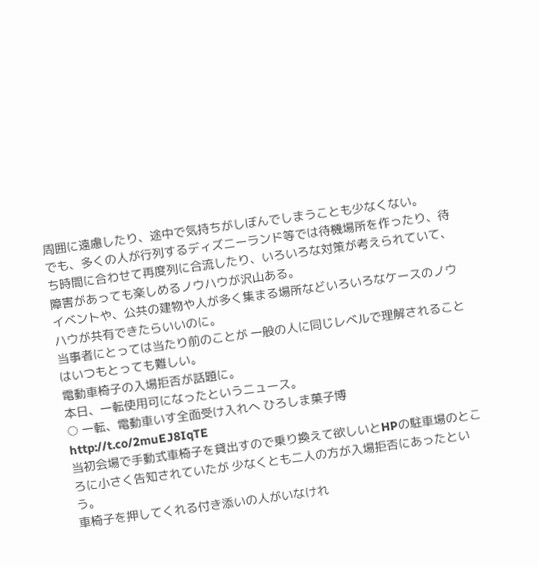周囲に遠慮したり、途中で気持ちがしぼんでしまうことも少なくない。
でも、多くの人が行列するディズニーランド等では待機場所を作ったり、待ち時間に合わせて再度列に合流したり、いろいろな対策が考えられていて、障害があっても楽しめるノウハウが沢山ある。
イベントや、公共の建物や人が多く集まる場所などいろいろなケースのノウハウが共有できたらいいのに。
当事者にとっては当たり前のことが 一般の人に同じレベルで理解されることはいつもとっても難しい。
電動車椅子の入場拒否が話題に。
本日、一転使用可になったというニュース。
○ 一転、電動車いす全面受け入れへ ひろしま菓子博 http://t.co/2muEJ8IqTE
当初会場で手動式車椅子を貸出すので乗り換えて欲しいとHPの駐車場のところに小さく告知されていたが 少なくとも二人の方が入場拒否にあったという。
車椅子を押してくれる付き添いの人がいなけれ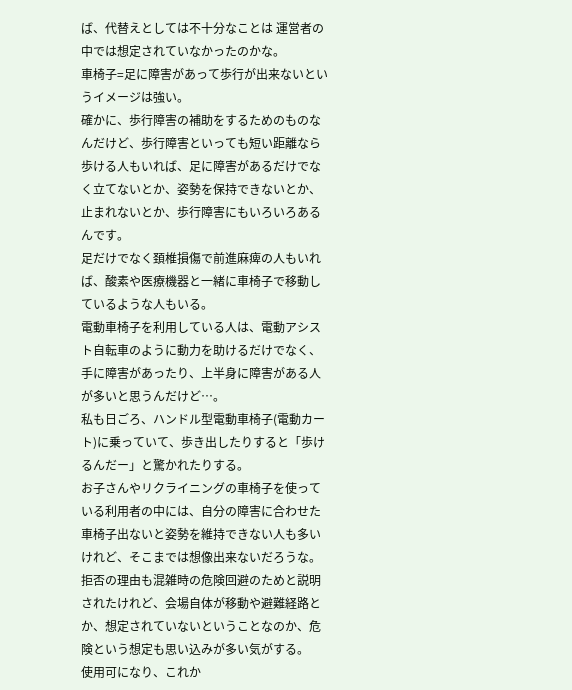ば、代替えとしては不十分なことは 運営者の中では想定されていなかったのかな。
車椅子=足に障害があって歩行が出来ないというイメージは強い。
確かに、歩行障害の補助をするためのものなんだけど、歩行障害といっても短い距離なら歩ける人もいれば、足に障害があるだけでなく立てないとか、姿勢を保持できないとか、止まれないとか、歩行障害にもいろいろあるんです。
足だけでなく頚椎損傷で前進麻痺の人もいれば、酸素や医療機器と一緒に車椅子で移動しているような人もいる。
電動車椅子を利用している人は、電動アシスト自転車のように動力を助けるだけでなく、手に障害があったり、上半身に障害がある人が多いと思うんだけど…。
私も日ごろ、ハンドル型電動車椅子(電動カート)に乗っていて、歩き出したりすると「歩けるんだー」と驚かれたりする。
お子さんやリクライニングの車椅子を使っている利用者の中には、自分の障害に合わせた車椅子出ないと姿勢を維持できない人も多いけれど、そこまでは想像出来ないだろうな。
拒否の理由も混雑時の危険回避のためと説明されたけれど、会場自体が移動や避難経路とか、想定されていないということなのか、危険という想定も思い込みが多い気がする。
使用可になり、これか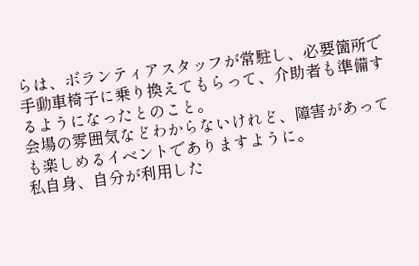らは、ボランティアスタッフが常駐し、必要箇所で手動車椅子に乗り換えてもらって、介助者も準備するようになったとのこと。
会場の雰囲気などわからないけれど、障害があっても楽しめるイベントでありますように。
私自身、自分が利用した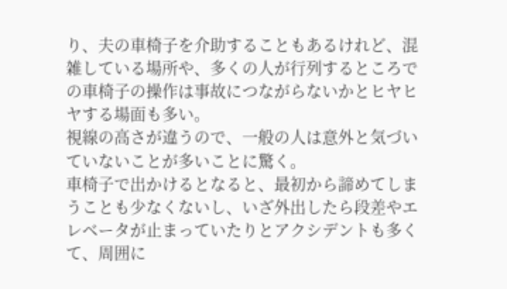り、夫の車椅子を介助することもあるけれど、混雑している場所や、多くの人が行列するところでの車椅子の操作は事故につながらないかとヒヤヒヤする場面も多い。
視線の高さが違うので、一般の人は意外と気づいていないことが多いことに驚く。
車椅子で出かけるとなると、最初から諦めてしまうことも少なくないし、いざ外出したら段差やエレベータが止まっていたりとアクシデントも多くて、周囲に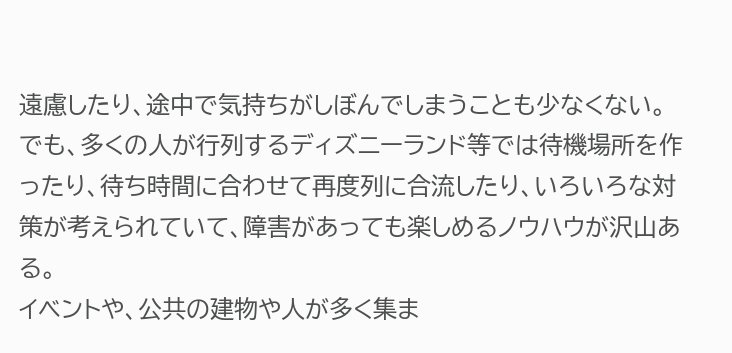遠慮したり、途中で気持ちがしぼんでしまうことも少なくない。
でも、多くの人が行列するディズニーランド等では待機場所を作ったり、待ち時間に合わせて再度列に合流したり、いろいろな対策が考えられていて、障害があっても楽しめるノウハウが沢山ある。
イベントや、公共の建物や人が多く集ま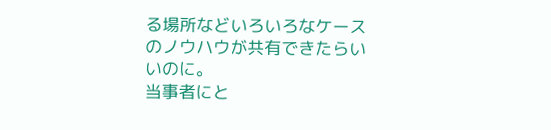る場所などいろいろなケースのノウハウが共有できたらいいのに。
当事者にと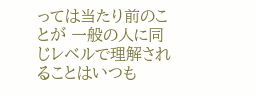っては当たり前のことが 一般の人に同じレベルで理解されることはいつも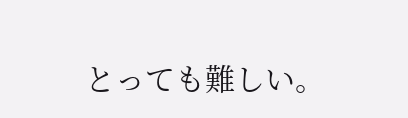とっても難しい。